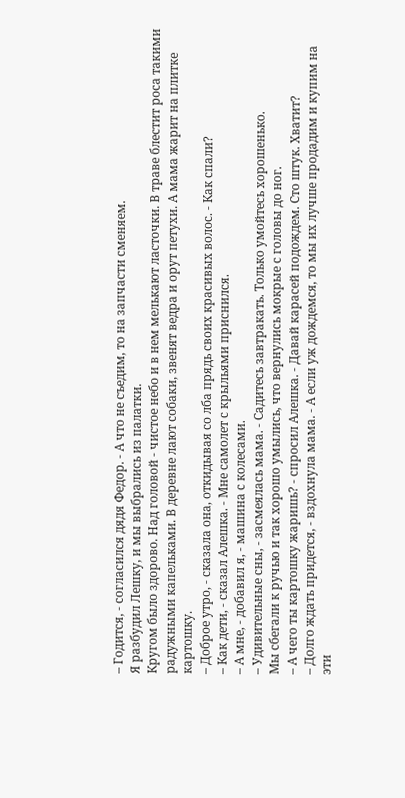– Годится, - согласился дядя Федор. - А что не съедим, то на запчасти сменяем.
Я разбудил Лешку, и мы выбрались из палатки.
Кругом было здорово. Над головой - чистое небо и в нем мелькают ласточки. В траве блестит роса такими радужными капельками. В деревне лают собаки, звенят ведра и орут петухи. А мама жарит на плитке картошку.
– Доброе утро, - сказала она, откидывая со лба прядь своих красивых волос. - Как спали?
– Как дети, - сказал Алешка. - Мне самолет с крыльями приснился.
– А мне, - добавил я, - машина с колесами.
– Удивительные сны, - засмеялась мама. - Садитесь завтракать. Только умойтесь хорошенько.
Мы сбегали к ручью и так хорошо умылись, что вернулись мокрые с головы до ног.
– А чего ты картошку жаришь? - спросил Алешка. - Давай карасей подождем. Сто штук. Хватит?
– Долго ждать придется, - вздохнула мама. - А если уж дождемся, то мы их лучше продадим и купим на эти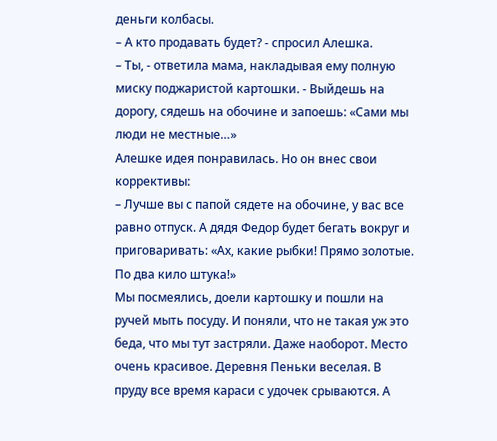деньги колбасы.
– А кто продавать будет? - спросил Алешка.
– Ты, - ответила мама, накладывая ему полную миску поджаристой картошки. - Выйдешь на дорогу, сядешь на обочине и запоешь: «Сами мы люди не местные…»
Алешке идея понравилась. Но он внес свои коррективы:
– Лучше вы с папой сядете на обочине, у вас все равно отпуск. А дядя Федор будет бегать вокруг и приговаривать: «Ах, какие рыбки! Прямо золотые. По два кило штука!»
Мы посмеялись, доели картошку и пошли на ручей мыть посуду. И поняли, что не такая уж это беда, что мы тут застряли. Даже наоборот. Место очень красивое. Деревня Пеньки веселая. В пруду все время караси с удочек срываются. А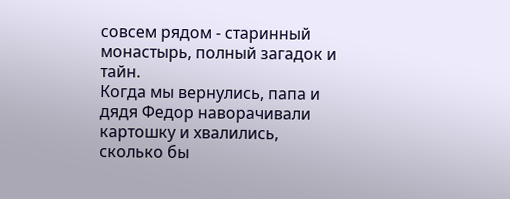совсем рядом - старинный монастырь, полный загадок и тайн.
Когда мы вернулись, папа и дядя Федор наворачивали картошку и хвалились, сколько бы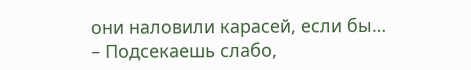они наловили карасей, если бы…
– Подсекаешь слабо,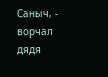Саныч, - ворчал дядя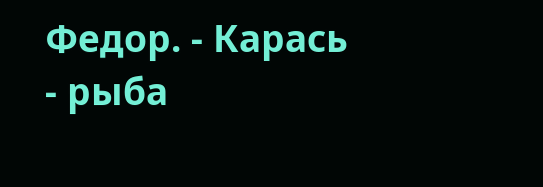Федор. - Карась - рыба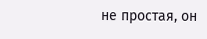не простая, он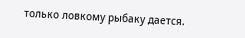только ловкому рыбаку дается.